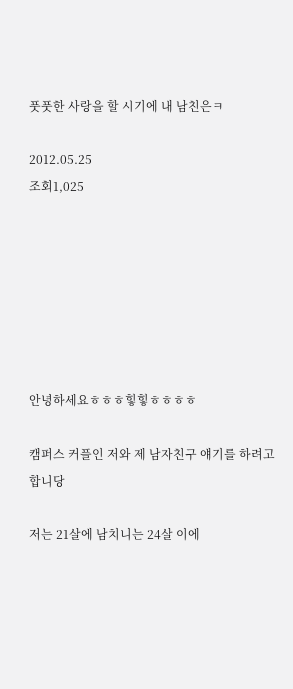풋풋한 사랑을 할 시기에 내 남친은ㅋ

2012.05.25
조회1,025







안녕하세요ㅎㅎㅎ힣힣ㅎㅎㅎㅎ

캠퍼스 커플인 저와 제 남자친구 얘기를 하려고 합니당

저는 21살에 남치니는 24살 이에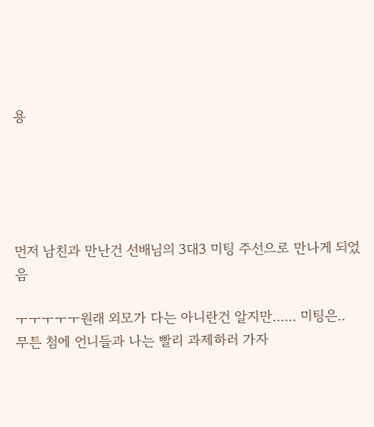용





먼저 남친과 만난건 선배님의 3대3 미팅 주선으로 만나게 되었음

ㅜㅜㅜㅜㅜ원래 외모가 다는 아니란건 알지만...... 미팅은.. 무튼 첨에 언니들과 나는 빨리 과제하러 가자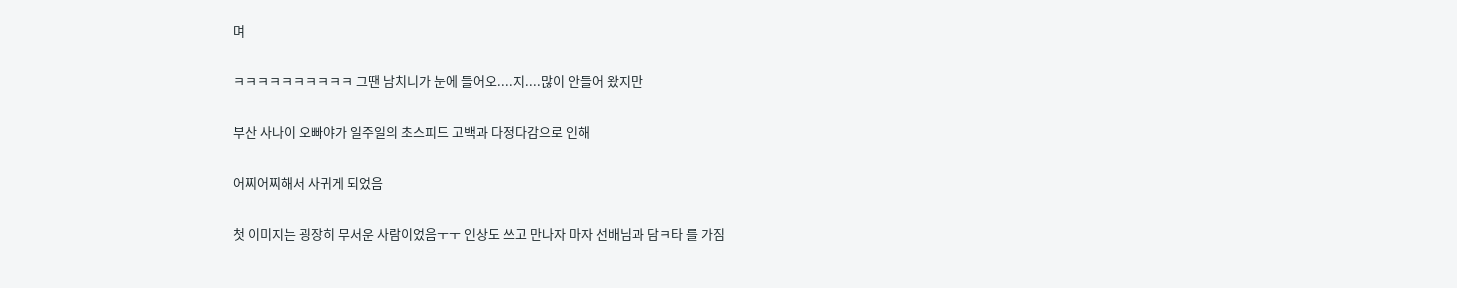며

ㅋㅋㅋㅋㅋㅋㅋㅋㅋㅋ 그땐 남치니가 눈에 들어오....지....많이 안들어 왔지만

부산 사나이 오빠야가 일주일의 초스피드 고백과 다정다감으로 인해

어찌어찌해서 사귀게 되었음

첫 이미지는 굉장히 무서운 사람이었음ㅜㅜ 인상도 쓰고 만나자 마자 선배님과 담ㅋ타 를 가짐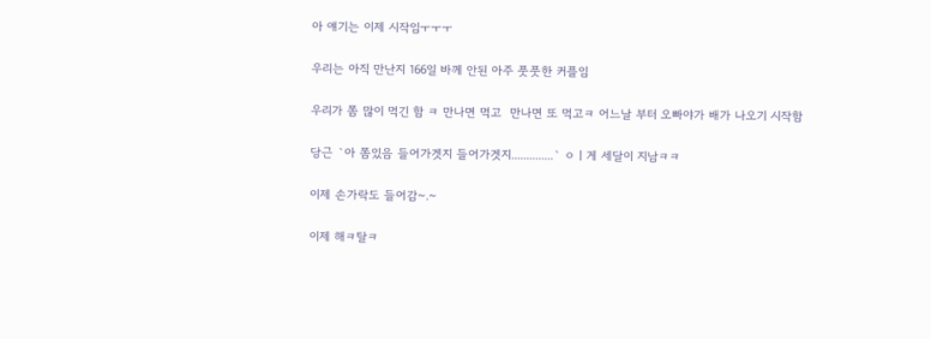아 얘기는 이제 시작임ㅜㅜㅜ

우리는 아직 만난지 166일 바께 안된 아주 풋풋한 커플임

우리가 쫌 많이 먹긴 함 ㅋ 만나면 먹고  만나면 또 먹고ㅋ 어느날 부터 오빠야가 배가 나오기 시작함

당근 `아 쫌있음 들어가겟지 들어가겟지..............` ㅇㅣ게 세달이 지남ㅋㅋ

이제 손가락도 들어감~.~

이제 해ㅋ탈ㅋ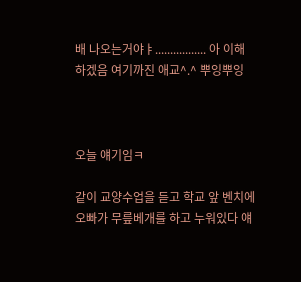배 나오는거야ㅑ................. 아 이해 하겠음 여기까진 애교^.^ 뿌잉뿌잉



오늘 얘기임ㅋ

같이 교양수업을 듣고 학교 앞 벤치에 오빠가 무릎베개를 하고 누워있다 얘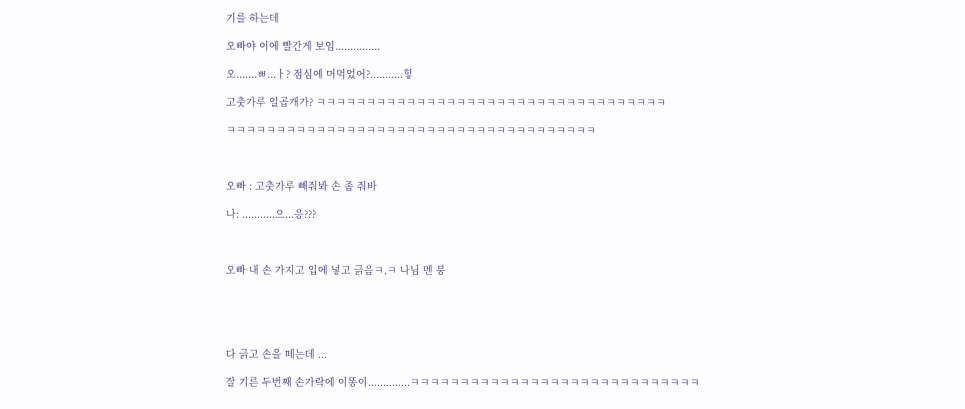기를 하는데

오빠야 이에 빨간게 보임...............

오.......ㅃ...ㅏ? 점심에 머먹었어?...........힣

고춧가루 일곱개가? ㅋㅋㅋㅋㅋㅋㅋㅋㅋㅋㅋㅋㅋㅋㅋㅋㅋㅋㅋㅋㅋㅋㅋㅋㅋㅋㅋㅋㅋㅋㅋㅋㅋㅋㅋ

ㅋㅋㅋㅋㅋㅋㅋㅋㅋㅋㅋㅋㅋㅋㅋㅋㅋㅋㅋㅋㅋㅋㅋㅋㅋㅋㅋㅋㅋㅋㅋㅋㅋㅋㅋㅋㅋ



오빠 : 고춧가루 빼줘봐 손 좀 줘바

나: ...........으...응???



오빠 내 손 가지고 입에 넣고 긁음ㅋ,ㅋ 나님 멘 붕





다 긁고 손을 떼는데 ...

잘 기른 두번째 손가락에 이똥이..............ㅋㅋㅋㅋㅋㅋㅋㅋㅋㅋㅋㅋㅋㅋㅋㅋㅋㅋㅋㅋㅋㅋㅋㅋㅋㅋㅋㅋㅋ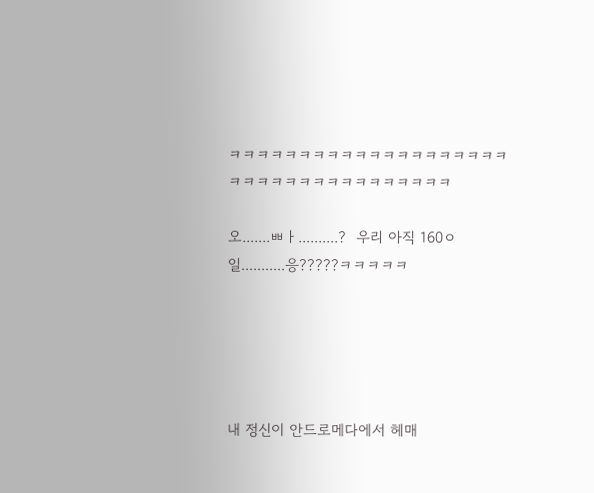ㅋㅋㅋㅋㅋㅋㅋㅋㅋㅋㅋㅋㅋㅋㅋㅋㅋㅋㅋㅋㅋㅋㅋㅋㅋㅋㅋㅋㅋㅋㅋㅋㅋㅋㅋㅋ

오.......ㅃㅏ..........?  우리 아직 160ㅇ일...........응?????ㅋㅋㅋㅋㅋ





내 정신이 안드로메다에서 헤매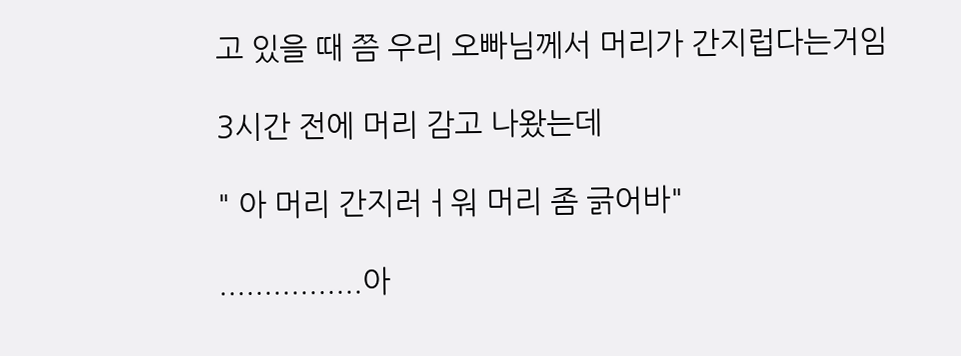고 있을 때 쯤 우리 오빠님께서 머리가 간지럽다는거임

3시간 전에 머리 감고 나왔는데

" 아 머리 간지러ㅓ워 머리 좀 긁어바"

................아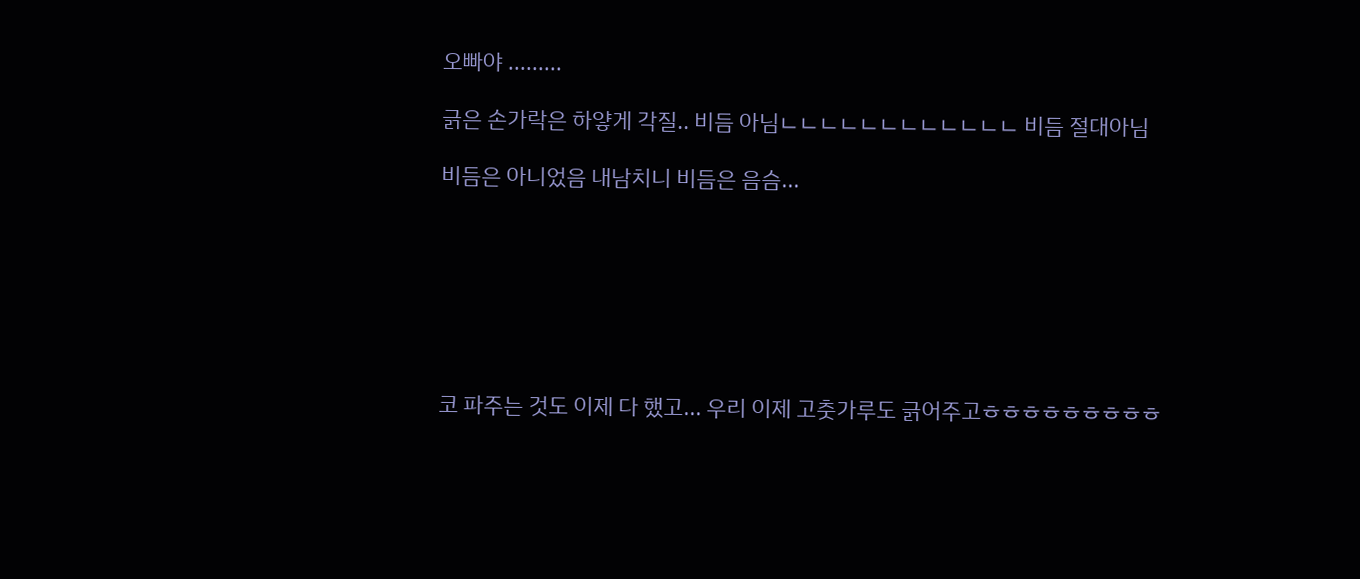오빠야 .........

긁은 손가락은 하얗게 각질.. 비듬 아님ㄴㄴㄴㄴㄴㄴㄴㄴㄴㄴㄴㄴ 비듬 절대아님

비듬은 아니었음 내남치니 비듬은 음슴...







코 파주는 것도 이제 다 했고... 우리 이제 고춧가루도 긁어주고ㅎㅎㅎㅎㅎㅎㅎㅎㅎ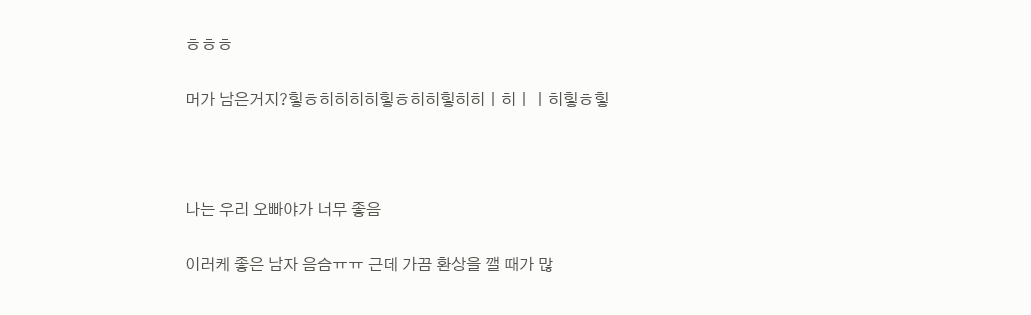ㅎㅎㅎ

머가 남은거지?힣ㅎ히히히히힣ㅎ히히힣히히ㅣ히ㅣㅣ히힣ㅎ힣



나는 우리 오빠야가 너무 좋음

이러케 좋은 남자 음슴ㅠㅠ 근데 가끔 환상을 깰 때가 많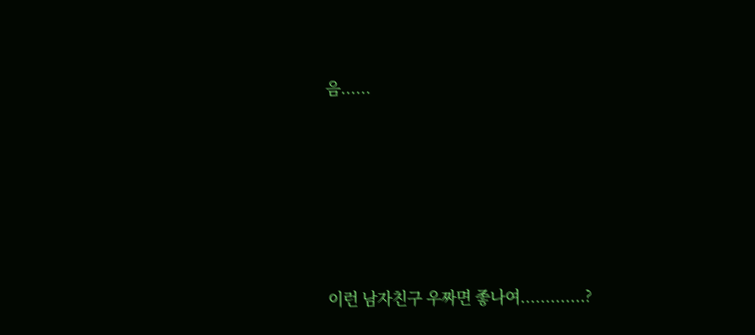음......







이런 남자친구 우짜면 좋나여.............?